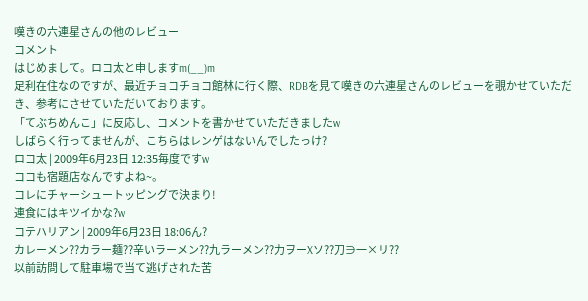嘆きの六連星さんの他のレビュー
コメント
はじめまして。ロコ太と申しますm(__)m
足利在住なのですが、最近チョコチョコ館林に行く際、RDBを見て嘆きの六連星さんのレビューを覗かせていただき、参考にさせていただいております。
「てぶちめんこ」に反応し、コメントを書かせていただきましたw
しばらく行ってませんが、こちらはレンゲはないんでしたっけ?
ロコ太 | 2009年6月23日 12:35毎度ですw
ココも宿題店なんですよね~。
コレにチャーシュートッピングで決まり!
連食にはキツイかな?w
コテハリアン | 2009年6月23日 18:06ん?
カレーメン??カラー麺??辛いラーメン??九ラーメン??力ヲーXソ??刀∋一×リ??
以前訪問して駐車場で当て逃げされた苦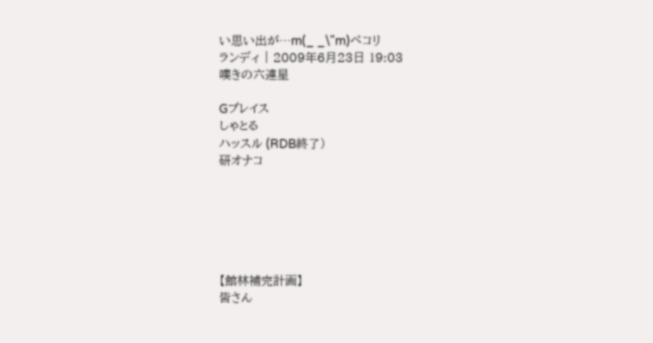い思い出が…m(_ _\"m)ペコリ
ランディ | 2009年6月23日 19:03
嘆きの六連星

Gプレイス
しゃとる
ハッスル (RDB終了)
研オナコ






【館林補完計画】
皆さん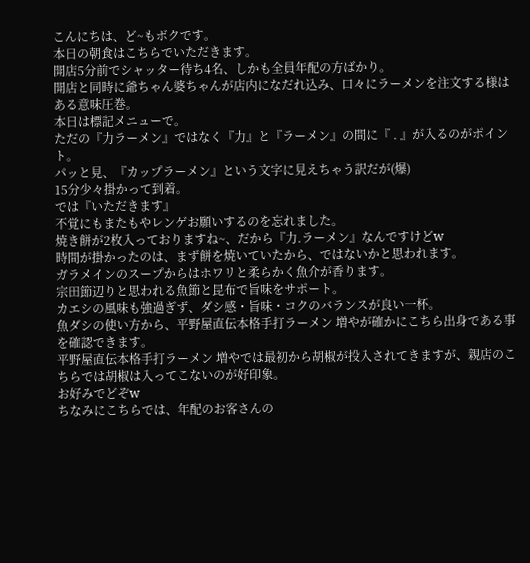こんにちは、ど~もボクです。
本日の朝食はこちらでいただきます。
開店5分前でシャッター待ち4名、しかも全員年配の方ばかり。
開店と同時に爺ちゃん婆ちゃんが店内になだれ込み、口々にラーメンを注文する様はある意味圧巻。
本日は標記メニューで。
ただの『力ラーメン』ではなく『力』と『ラーメン』の間に『 . 』が入るのがポイント。
パッと見、『カップラーメン』という文字に見えちゃう訳だが(爆)
15分少々掛かって到着。
では『いただきます』
不覚にもまたもやレンゲお願いするのを忘れました。
焼き餅が2枚入っておりますね~、だから『力.ラーメン』なんですけどw
時間が掛かったのは、まず餅を焼いていたから、ではないかと思われます。
ガラメインのスープからはホワリと柔らかく魚介が香ります。
宗田節辺りと思われる魚節と昆布で旨味をサポート。
カエシの風味も強過ぎず、ダシ感・旨味・コクのバランスが良い一杯。
魚ダシの使い方から、平野屋直伝本格手打ラーメン 増やが確かにこちら出身である事を確認できます。
平野屋直伝本格手打ラーメン 増やでは最初から胡椒が投入されてきますが、親店のこちらでは胡椒は入ってこないのが好印象。
お好みでどぞw
ちなみにこちらでは、年配のお客さんの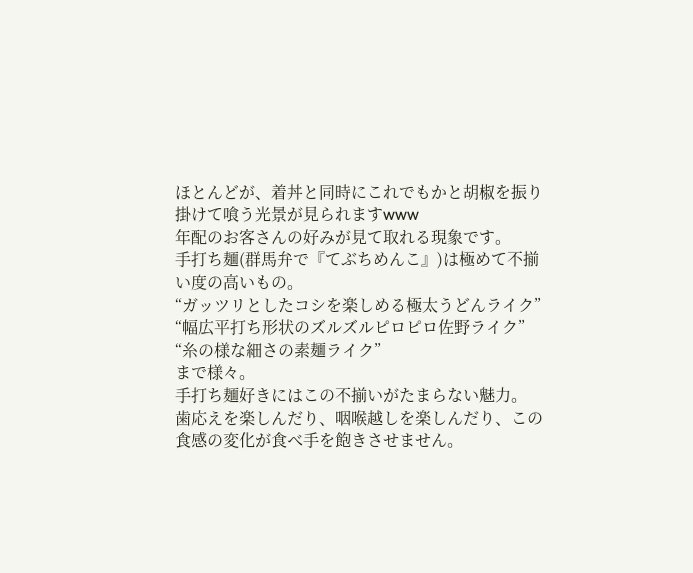ほとんどが、着丼と同時にこれでもかと胡椒を振り掛けて喰う光景が見られますwww
年配のお客さんの好みが見て取れる現象です。
手打ち麺(群馬弁で『てぶちめんこ』)は極めて不揃い度の高いもの。
“ガッツリとしたコシを楽しめる極太うどんライク”
“幅広平打ち形状のズルズルピロピロ佐野ライク”
“糸の様な細さの素麺ライク”
まで様々。
手打ち麺好きにはこの不揃いがたまらない魅力。
歯応えを楽しんだり、咽喉越しを楽しんだり、この食感の変化が食べ手を飽きさせません。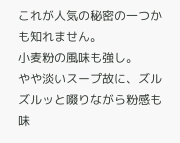これが人気の秘密の一つかも知れません。
小麦粉の風味も強し。
やや淡いスープ故に、ズルズルッと啜りながら粉感も味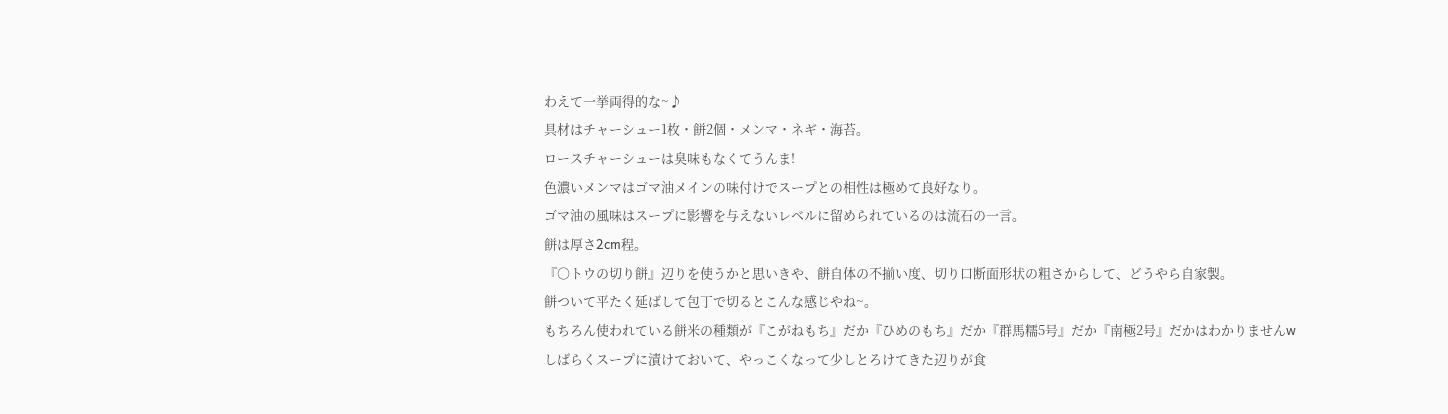わえて一挙両得的な~♪
具材はチャーシュー1枚・餅2個・メンマ・ネギ・海苔。
ロースチャーシューは臭味もなくてうんま!
色濃いメンマはゴマ油メインの味付けでスープとの相性は極めて良好なり。
ゴマ油の風味はスープに影響を与えないレベルに留められているのは流石の一言。
餅は厚さ2cm程。
『〇トウの切り餅』辺りを使うかと思いきや、餅自体の不揃い度、切り口断面形状の粗さからして、どうやら自家製。
餅ついて平たく延ばして包丁で切るとこんな感じやね~。
もちろん使われている餅米の種類が『こがねもち』だか『ひめのもち』だか『群馬糯5号』だか『南極2号』だかはわかりませんw
しばらくスープに漬けておいて、やっこくなって少しとろけてきた辺りが食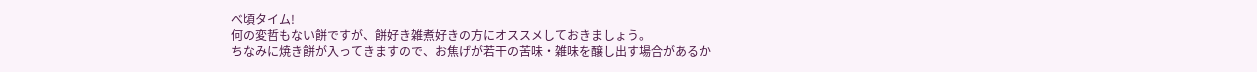べ頃タイム!
何の変哲もない餅ですが、餅好き雑煮好きの方にオススメしておきましょう。
ちなみに焼き餅が入ってきますので、お焦げが若干の苦味・雑味を醸し出す場合があるか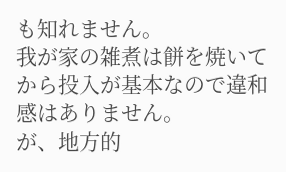も知れません。
我が家の雑煮は餅を焼いてから投入が基本なので違和感はありません。
が、地方的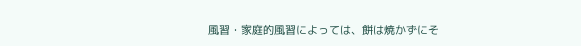風習・家庭的風習によっては、餅は焼かずにそ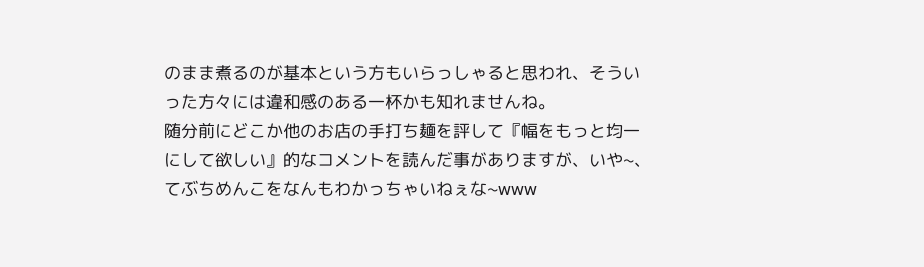のまま煮るのが基本という方もいらっしゃると思われ、そういった方々には違和感のある一杯かも知れませんね。
随分前にどこか他のお店の手打ち麺を評して『幅をもっと均一にして欲しい』的なコメントを読んだ事がありますが、いや~、てぶちめんこをなんもわかっちゃいねぇな~www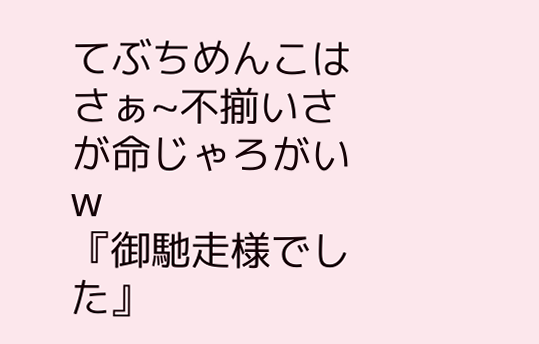てぶちめんこはさぁ~不揃いさが命じゃろがいw
『御馳走様でした』